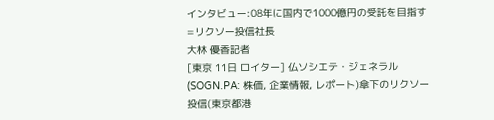インタビュー:08年に国内で1000億円の受託を目指す=リクソー投信社長
大林 優香記者
[東京 11日 ロイター] 仏ソシエテ・ジェネラル(SOGN.PA: 株価, 企業情報, レポート)傘下のリクソー投信(東京都港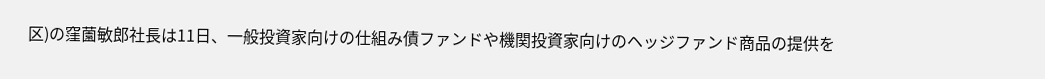区)の窪薗敏郎社長は11日、一般投資家向けの仕組み債ファンドや機関投資家向けのヘッジファンド商品の提供を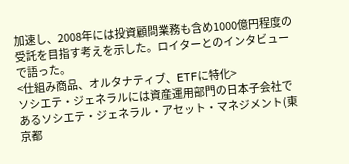加速し、2008年には投資顧問業務も含め1000億円程度の受託を目指す考えを示した。ロイターとのインタビューで語った。
<仕組み商品、オルタナティブ、ETFに特化>
ソシエテ・ジェネラルには資産運用部門の日本子会社であるソシエテ・ジェネラル・アセット・マネジメント(東京都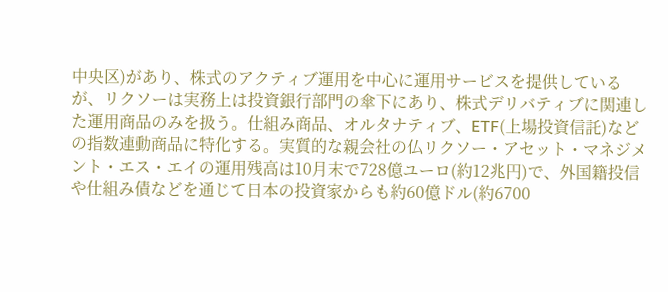中央区)があり、株式のアクティブ運用を中心に運用サービスを提供しているが、リクソーは実務上は投資銀行部門の傘下にあり、株式デリバティブに関連した運用商品のみを扱う。仕組み商品、オルタナティブ、ETF(上場投資信託)などの指数連動商品に特化する。実質的な親会社の仏リクソー・アセット・マネジメント・エス・エイの運用残高は10月末で728億ユーロ(約12兆円)で、外国籍投信や仕組み債などを通じて日本の投資家からも約60億ドル(約6700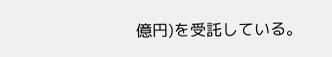億円)を受託している。